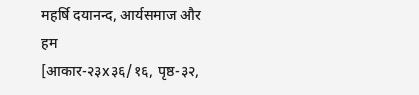महर्षि दयानन्द, आर्यसमाज और हम
[आकार-२३x३६/१६, पृष्ठ-३२,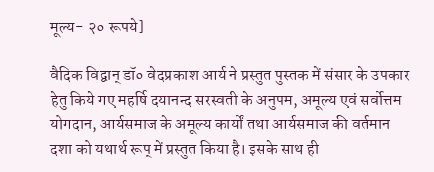मूल्य- २० रूपये]

वैदिक विद्वान् डॉ० वेदप्रकाश आर्य ने प्रस्तुत पुस्तक में संसार के उपकार हेतु किये गए महर्षि दयानन्द सरस्वती के अनुपम, अमूल्य एवं सर्वोत्तम योगदान, आर्यसमाज के अमूल्य कार्यों तथा आर्यसमाज की वर्तमान दशा को यथार्थ रूप् में प्रस्तुत किया है। इसके साथ ही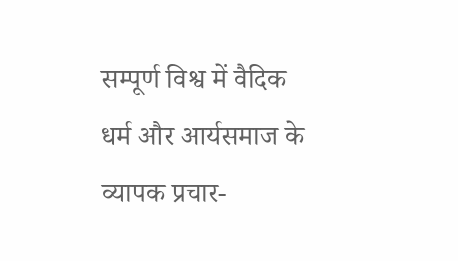सम्पूर्ण विश्व में वैदिक धर्म और आर्यसमाज के व्यापक प्रचार-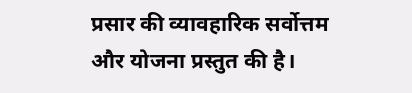प्रसार की व्यावहारिक सर्वोत्तम और योजना प्रस्तुत की है।